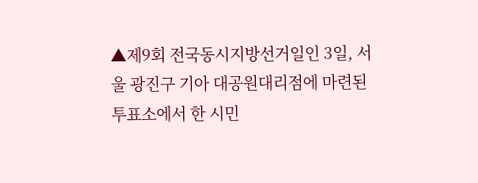▲제9회 전국동시지방선거일인 3일, 서울 광진구 기아 대공원대리점에 마련된 투표소에서 한 시민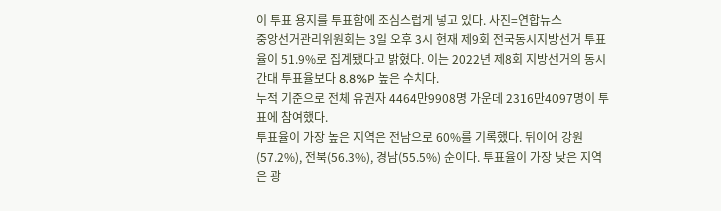이 투표 용지를 투표함에 조심스럽게 넣고 있다. 사진=연합뉴스
중앙선거관리위원회는 3일 오후 3시 현재 제9회 전국동시지방선거 투표율이 51.9%로 집계됐다고 밝혔다. 이는 2022년 제8회 지방선거의 동시간대 투표율보다 8.8%P 높은 수치다.
누적 기준으로 전체 유권자 4464만9908명 가운데 2316만4097명이 투표에 참여했다.
투표율이 가장 높은 지역은 전남으로 60%를 기록했다. 뒤이어 강원(57.2%), 전북(56.3%), 경남(55.5%) 순이다. 투표율이 가장 낮은 지역은 광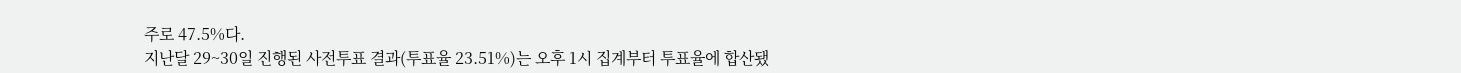주로 47.5%다.
지난달 29~30일 진행된 사전투표 결과(투표율 23.51%)는 오후 1시 집계부터 투표율에 합산됐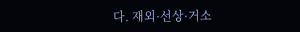다. 재외·선상·거소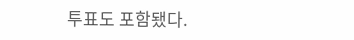투표도 포함됐다.